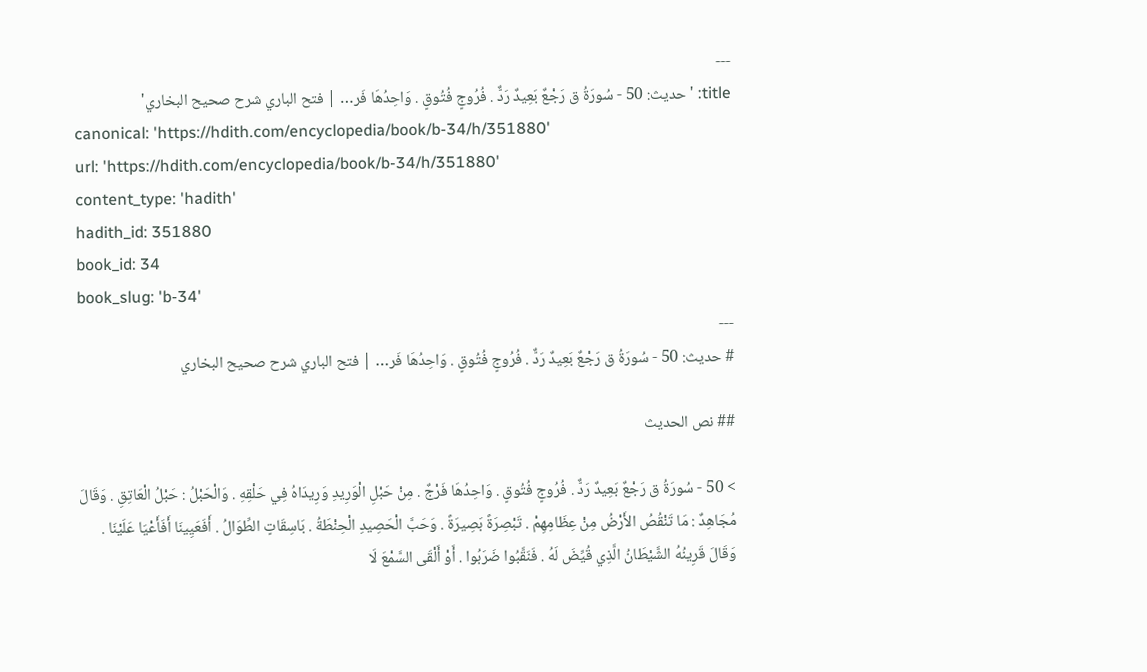---
title: 'حديث: 50 - سُورَةُ ق رَجْعٌ بَعِيدٌ رَدٌّ . فُرُوجٍ فُتُوقٍ . وَاحِدُهَا فَر… | فتح الباري شرح صحيح البخاري'
canonical: 'https://hdith.com/encyclopedia/book/b-34/h/351880'
url: 'https://hdith.com/encyclopedia/book/b-34/h/351880'
content_type: 'hadith'
hadith_id: 351880
book_id: 34
book_slug: 'b-34'
---
# حديث: 50 - سُورَةُ ق رَجْعٌ بَعِيدٌ رَدٌّ . فُرُوجٍ فُتُوقٍ . وَاحِدُهَا فَر… | فتح الباري شرح صحيح البخاري

## نص الحديث

> 50 - سُورَةُ ق رَجْعٌ بَعِيدٌ رَدٌّ . فُرُوجٍ فُتُوقٍ . وَاحِدُهَا فَرْجٌ . مِنْ حَبْلِ الْوَرِيدِ وَرِيدَاهُ فِي حَلْقِهِ . وَالْحَبْلُ : حَبْلُ الْعَاتِقِ . وَقَالَ مُجَاهِدٌ : مَا تَنْقُصُ الأَرْضُ مِنْ عِظَامِهِمْ . تَبْصِرَةً بَصِيرَةً . وَحَبَّ الْحَصِيدِ الْحِنْطَةُ . بَاسِقَاتٍ الطِّوَالُ . أَفَعَيِينَا أَفَأَعْيَا عَلَيْنَا . وَقَالَ قَرِينُهُ الشَّيْطَانُ الَّذِي قُيِّضَ لَهُ . فَنَقَّبُوا ضَرَبُوا . أَوْ أَلْقَى السَّمْعَ لَا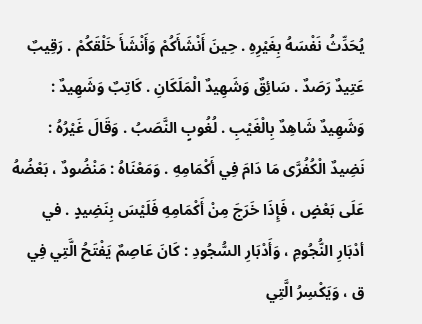يُحَدِّثُ نَفْسَهُ بِغَيْرِهِ . حِينَ أَنْشَأَكُمْ وَأَنْشَأَ خَلْقَكُمْ . رَقِيبٌ عَتِيدٌ رَصَدٌ . سَائِقٌ وَشَهِيدٌ الْمَلَكَانِ . كَاتِبٌ وَشَهِيدٌ : وَشَهِيدٌ شَاهِدٌ بِالْغَيْبِ . لُغُوبٍ النَّصَبُ . وَقَالَ غَيْرُهُ : نَضِيدٌ الْكُفُرَّى مَا دَامَ فِي أَكْمَامِهِ . وَمَعْنَاهُ : مَنْضُودٌ ، بَعْضُهُ عَلَى بَعْضٍ ، فَإِذَا خَرَجَ مِنْ أَكْمَامِهِ فَلَيْسَ بِنَضِيدٍ . في أدْبَارِ النُّجُومِ ، وَأَدْبَارِ السُّجُودِ : كَانَ عَاصِمٌ يَفْتَحُ الَّتِي فِي ق ، وَيَكْسِرُ الَّتِي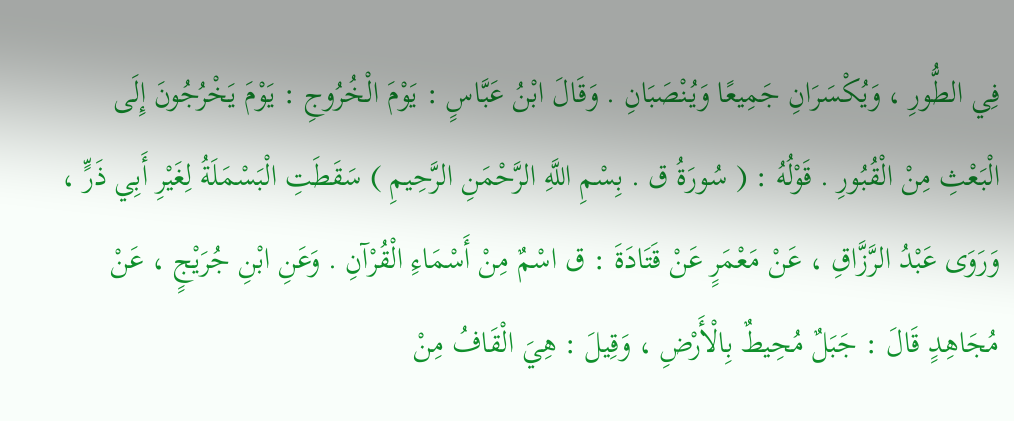فِي الطُّورِ ، وَيُكْسَرَانِ جَمِيعًا وَيُنْصَبَانِ . وَقَالَ ابْنُ عَبَّاسٍ : يَوْمَ الْخُرُوجِ : يَوْمَ يَخْرُجُونَ إِلَى الْبَعْثِ مِنْ الْقُبُورِ . قَوْلُهُ : ( سُورَةُ ق . بِسْمِ اللَّهِ الرَّحْمَنِ الرَّحِيمِ ) سَقَطَتِ الْبَسْمَلَةُ لِغَيْرِ أَبِي ذَرٍّ ، وَرَوَى عَبْدُ الرَّزَّاقِ ، عَنْ مَعْمَرٍ عَنْ قَتَادَةَ : ق اسْمٌ مِنْ أَسْمَاءِ الْقُرْآنِ . وَعَنِ ابْنِ جُرَيْجٍ ، عَنْ مُجَاهِدٍ قَالَ : جَبَلٌ مُحِيطٌ بِالْأَرْضِ ، وَقِيلَ : هِيَ الْقَافُ مِنْ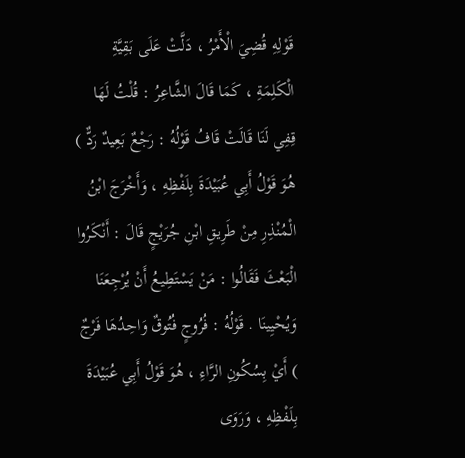قَوْلِهِ قُضِيَ الْأَمْرُ ، دَلَّتْ عَلَى بَقِيَّةِ الْكَلِمَةِ ، كَمَا قَالَ الشَّاعِرُ : قُلْتُ لَهَا قِفِي لَنَا قَالَتْ قَافُ قَوْلُهُ : رَجْعٌ بَعِيدٌ رَدٌّ ) هُوَ قَوْلُ أَبِي عُبَيْدَةَ بِلَفْظِهِ ، وَأَخْرَجَ ابْنُ الْمُنْذِرِ مِنْ طَرِيقِ ابْنِ جُرَيْجٍ قَالَ : أَنْكَرُوا الْبَعْثَ فَقَالُوا : مَنْ يَسْتَطِيعُ أَنْ يُرْجِعَنَا وَيُحْيِينَا . قَوْلُهُ : فُرُوجٍ فُتُوقٌ وَاحِدُهَا فَرْجٌ ) أَيْ بِسُكُونِ الرَّاءِ ، هُوَ قَوْلُ أَبِي عُبَيْدَةَ بِلَفْظِهِ ، وَرَوَى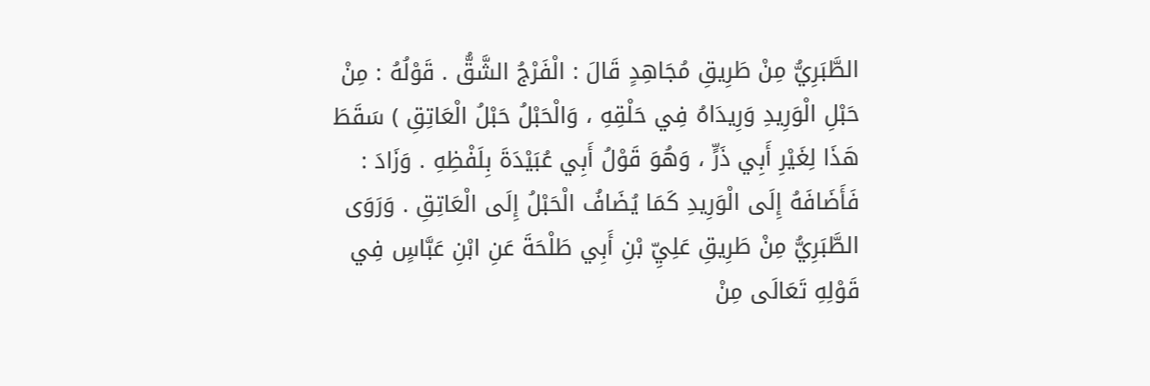الطَّبَرِيُّ مِنْ طَرِيقِ مُجَاهِدٍ قَالَ : الْفَرْجُ الشَّقُّ . قَوْلُهُ : مِنْ حَبْلِ الْوَرِيدِ وَرِيدَاهُ فِي حَلْقِهِ ، وَالْحَبْلُ حَبْلُ الْعَاتِقِ ) سَقَطَ هَذَا لِغَيْرِ أَبِي ذَرٍّ ، وَهُوَ قَوْلُ أَبِي عُبَيْدَةَ بِلَفْظِهِ . وَزَادَ : فَأَضَافَهُ إِلَى الْوَرِيدِ كَمَا يُضَافُ الْحَبْلُ إِلَى الْعَاتِقِ . وَرَوَى الطَّبَرِيُّ مِنْ طَرِيقِ عَلِيِّ بْنِ أَبِي طَلْحَةَ عَنِ ابْنِ عَبَّاسٍ فِي قَوْلِهِ تَعَالَى مِنْ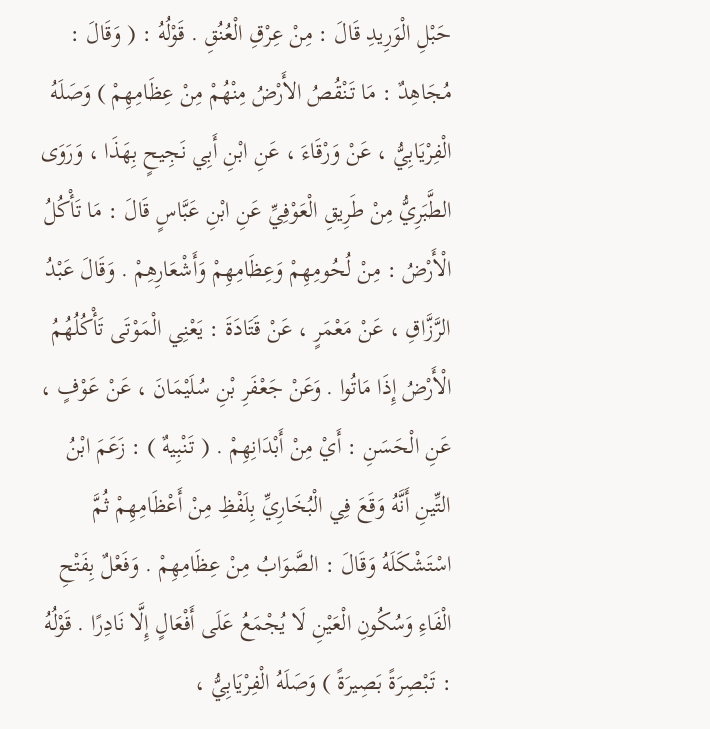حَبْلِ الْوَرِيدِ قَالَ : مِنْ عِرْقِ الْعُنُقِ . قَوْلُهُ : ( وَقَالَ : مُجَاهِدٌ : مَا تَنْقُصُ الأَرْضُ مِنْهُمْ مِنْ عِظَامِهِمْ ) وَصَلَهُ الْفِرْيَابِيُّ ، عَنْ وَرْقَاءَ ، عَنِ ابْنِ أَبِي نَجِيحٍ بِهَذَا ، وَرَوَى الطَّبَرِيُّ مِنْ طَرِيقِ الْعَوْفِيِّ عَنِ ابْنِ عَبَّاسٍ قَالَ : مَا تَأْكُلُ الْأَرْضُ : مِنْ لُحُومِهِمْ وَعِظَامِهِمْ وَأَشْعَارِهِمْ . وَقَالَ عَبْدُ الرَّزَّاقِ ، عَنْ مَعْمَرٍ ، عَنْ قَتَادَةَ : يَعْنِي الْمَوْتَى تَأْكُلُهُمُ الْأَرْضُ إِذَا مَاتُوا . وَعَنْ جَعْفَرِ بْنِ سُلَيْمَانَ ، عَنْ عَوْفٍ ، عَنِ الْحَسَنِ : أَيْ مِنْ أَبْدَانِهِمْ . ( تَنْبِيهٌ ) : زَعَمَ ابْنُ التِّينِ أَنَّهُ وَقَعَ فِي الْبُخَارِيِّ بِلَفْظِ مِنْ أَعْظَامِهِمْ ثُمَّ اسْتَشْكَلَهُ وَقَالَ : الصَّوَابُ مِنْ عِظَامِهِمْ . وَفَعْلٌ بِفَتْحِ الْفَاءِ وَسُكُونِ الْعَيْنِ لَا يُجْمَعُ عَلَى أَفْعَالٍ إِلَّا نَادِرًا . قَوْلُهُ : تَبْصِرَةً بَصِيرَةً ) وَصَلَهُ الْفِرْيَابِيُّ ،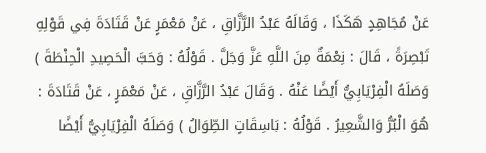عَنْ مُجَاهِدٍ هَكَذَا ، وَقَالَهُ عَبْدُ الرَّزَّاقِ ، عَنْ مَعْمَرٍ عَنْ قَتَادَةَ فِي قَوْلِهِ تَبْصِرَةً ، قَالَ : نِعْمَةٌ مِنَ اللَّهِ عَزَّ وَجَلَّ . قَوْلُهُ : وَحَبَّ الْحَصِيدِ الْحِنْطَةَ ) وَصَلَهُ الْفِرْيَابِيُّ أَيْضًا عَنْهُ . وَقَالَ عَبْدُ الرَّزَّاقِ ، عَنْ مَعْمَرٍ ، عَنْ قَتَادَةَ : هُوَ الْبُرُّ وَالشَّعِيرُ . قَوْلُهُ : بَاسِقَاتٍ الطِّوَالُ ) وَصَلَهُ الْفِرْيَابِيُّ أَيْضًا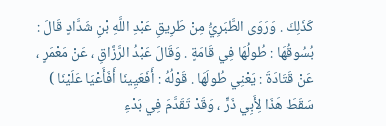كَذَلِكَ . وَرَوَى الطَّبَرِيُّ مِنْ طَرِيقِ عَبْدِ اللَّهِ بْنِ شَدَّادٍ قَالَ : بُسُوقُهَا : طُولُهَا فِي قَامَةٍ . وَقَالَ عَبْدُ الرَّزَّاقِ ، عَنْ مَعْمَرٍ ، عَنْ قَتَادَةَ : يَعْنِي طُولَهَا . قَوْلُهُ : أَفَعَيِينَا أَفَأَعْيَا عَلَيْنَا ) سَقَطَ هَذَا لِأَبِي ذَرٍّ ، وَقَدْ تَقَدَّمَ فِي بَدْءِ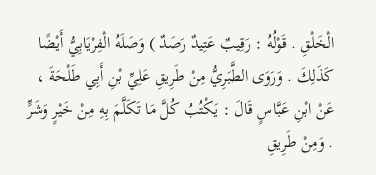الْخَلْقِ . قَوْلُهُ : رَقِيبٌ عَتِيدٌ رَصَدٌ ) وَصَلَهُ الْفِرْيَابِيُّ أَيْضًا كَذَلِكَ . وَرَوَى الطَّبَرِيُّ مِنْ طَرِيقِ عَلِيِّ بْنِ أَبِي طَلْحَةَ ، عَنْ ابْنِ عَبَّاسٍ قَالَ : يَكْتُبُ كُلَّ مَا تَكَلَّمَ بِهِ مِنْ خَيْرٍ وَشَرٍّ . وَمِنْ طَرِيقِ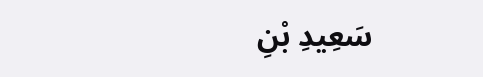سَعِيدِ بْنِ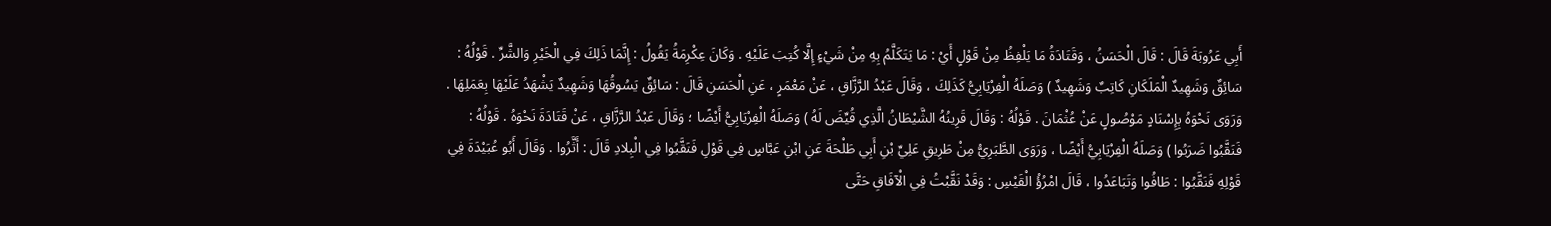أَبِي عَرُوبَةَ قَالَ : قَالَ الْحَسَنُ ، وَقَتَادَةُ مَا يَلْفِظُ مِنْ قَوْلٍ أَيْ : مَا يَتَكَلَّمُ بِهِ مِنْ شَيْءٍ إِلَّا كُتِبَ عَلَيْهِ . وَكَانَ عِكْرِمَةُ يَقُولُ : إِنَّمَا ذَلِكَ فِي الْخَيْرِ وَالشَّرِّ . قَوْلُهُ : سَائِقٌ وَشَهِيدٌ الْمَلَكَانِ كَاتِبٌ وَشَهِيدٌ ) وَصَلَهُ الْفِرْيَابِيُّ كَذَلِكَ ، وَقَالَ عَبْدُ الرَّزَّاقِ ، عَنْ مَعْمَرٍ ، عَنِ الْحَسَنِ قَالَ : سَائِقٌ يَسُوقُهَا وَشَهِيدٌ يَشْهَدُ عَلَيْهَا بِعَمَلِهَا . وَرَوَى نَحْوَهُ بِإِسْنَادٍ مَوْصُولٍ عَنْ عُثْمَانَ . قَوْلُهُ : وَقَالَ قَرِينُهُ الشَّيْطَانُ الَّذِي قُيِّضَ لَهُ ) وَصَلَهُ الْفِرْيَابِيُّ أَيْضًا ؛ وَقَالَ عَبْدُ الرَّزَّاقِ ، عَنْ قَتَادَةَ نَحْوَهُ . قَوْلُهُ : فَنَقَّبُوا ضَرَبُوا ) وَصَلَهُ الْفِرْيَابِيُّ أَيْضًا ، وَرَوَى الطَّبَرِيُّ مِنْ طَرِيقِ عَلِيِّ بْنِ أَبِي طَلْحَةَ عَنِ ابْنِ عَبَّاسٍ فِي قَوْلِ فَنَقَّبُوا فِي الْبِلادِ قَالَ : أَثَّرُوا . وَقَالَ أَبُو عُبَيْدَةَ فِي قَوْلِهِ فَنَقَّبُوا : طَافُوا وَتَبَاعَدُوا ، قَالَ امْرُؤُ الْقَيْسِ : وَقَدْ نَقَّبْتُ فِي الْآفَاقِ حَتَّى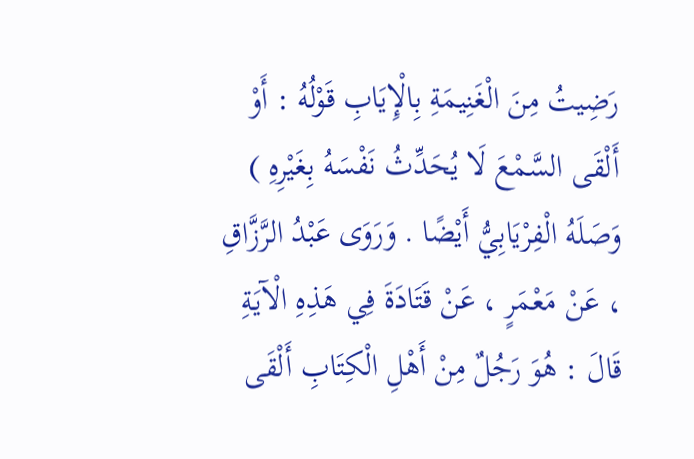رَضِيتُ مِنَ الْغَنِيمَةِ بِالْإِيَابِ قَوْلُهُ : أَوْ أَلْقَى السَّمْعَ لَا يُحَدِّثُ نَفْسَهُ بِغَيْرِهِ ) وَصَلَهُ الْفِرْيَابِيُّ أَيْضًا . وَرَوَى عَبْدُ الرَّزَّاقِ ، عَنْ مَعْمَرٍ ، عَنْ قَتَادَةَ فِي هَذِهِ الْآيَةِ قَالَ : هُوَ رَجُلٌ مِنْ أَهْلِ الْكِتَابِ أَلْقَى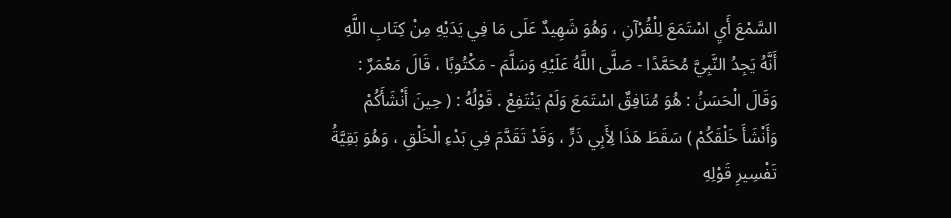السَّمْعَ أَيِ اسْتَمَعَ لِلْقُرْآنِ ، وَهُوَ شَهِيدٌ عَلَى مَا فِي يَدَيْهِ مِنْ كِتَابِ اللَّهِ أَنَّهُ يَجِدُ النَّبِيَّ مُحَمَّدًا - صَلَّى اللَّهُ عَلَيْهِ وَسَلَّمَ - مَكْتُوبًا ، قَالَ مَعْمَرٌ : وَقَالَ الْحَسَنُ : هُوَ مُنَافِقٌ اسْتَمَعَ وَلَمْ يَنْتَفِعْ . قَوْلُهُ : ( حِينَ أَنْشَأَكُمْ وَأَنْشَأَ خَلْقَكُمْ ) سَقَطَ هَذَا لِأَبِي ذَرٍّ ، وَقَدْ تَقَدَّمَ فِي بَدْءِ الْخَلْقِ ، وَهُوَ بَقِيَّةُ تَفْسِيرِ قَوْلِهِ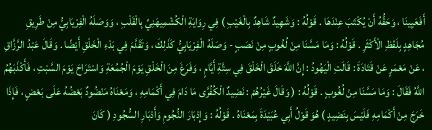أَفَعَيِينَا ، وَحَقُّهُ أَنْ يُكْتَبَ عِنْدَهَا . قَوْلُهُ : وَشَهِيدٌ شَاهِدٌ بِالْغَيْبِ ) فِي رِوَايَةِ الْكُشْمِيهَنِيِّ بِالْقَلْبِ ، وَوَصَلَهُ الْفِرْيَابِيُّ مِنْ طَرِيقِ مُجَاهِدٍ بِلَفْظِ الْأَكْثَرِ . قَوْلُهُ : وَمَا مَسَّنَا مِنْ لُغُوبٍ مِنْ نَصَبٍ - وَصَلَهُ الْفِرْيَابِيُّ كَذَلِكَ ، وَتَقَدَّمَ فِي بَدْءِ الْخَلْقِ أَيْضًا . وَقَالَ عَبْدُ الرَّزَّاقِ ، عَنْ مَعْمَرٍ عَنْ قَتَادَةَ : قَالَتِ الْيَهُودُ : إِنَّ اللَّهَ خَلَقَ الْخَلْقَ فِي سِتَّةِ أَيَّامٍ ، وَفَرَغَ مِنَ الْخَلْقِ يَوْمَ الْجُمُعَةِ وَاسْتَرَاحَ يَوْمَ السَّبْتِ ، فَأَكْذَبَهُمُ اللَّهُ فَقَالَ : وَمَا مَسَّنَا مِنْ لُغُوبٍ . قَوْلُهُ : ( وَقَالَ غَيْرُهُمْ : نَضِيدٌ الْكُفُرَّى مَا دَامَ فِي أَكْمَامِهِ ، وَمَعْنَاهُ مَنْضُودٌ بَعْضُهُ عَلَى بَعْضٍ ، فَإِذَا خَرَجَ مِنْ أَكْمَامِهِ فَلَيْسَ بِنَضِيدٍ ) هُوَ قَوْلُ أَبِي عُبَيْدَةَ بِمَعْنَاهُ . قَوْلُهُ : وَإِدْبَارَ النُّجُومِ وَأَدْبَارِ السُّجُودِ ( كَانَ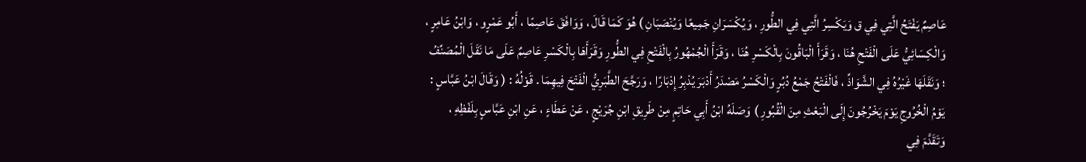عَاصِمٌ يَفْتَحُ الَّتِي فِي ق وَيَكْسِرُ الَّتِي فِي الطُّورِ ، وَيُكْسَرَانِ جَمِيعًا وَيُنْصَبَانِ ) هُوَ كَمَا قَالَ ، وَوَافَقَ عَاصِمًا ، أَبُو عَمْرٍو ، وَابْنُ عَامِرٍ ، وَالْكِسَائِيُّ عَلَى الْفَتْحِ هُنَا ، وَقَرَأَ الْبَاقُونَ بِالْكَسْرِ هُنَا ، وَقَرَأَ الْجُمْهُورُ بِالْفَتْحِ فِي الطُّورِ وَقَرَأَهَا بِالْكَسْرِ عَاصِمٌ عَلَى مَا نَقَلَ الْمُصَنِّفُ ؛ وَنَقَلَهَا غَيْرُهُ فِي الشَّوَاذِّ ، فَالْفَتْحُ جَمْعُ دُبُرٍ وَالْكَسْرُ مَصْدَرُ أَدْبَرَ يُدْبِرُ إِدْبَارًا ، وَرَجَّحَ الطَّبَرِيُّ الْفَتْحَ فِيهِمَا . قَوْلُهُ : ( وَقَالَ ابْنُ عَبَّاسٍ : يَوْمُ الْخُرُوجِ يَوْمَ يَخْرُجُونَ إِلَى الْبَعْثِ مِنَ الْقُبُورِ ) وَصَلَهُ ابْنُ أَبِي حَاتِمٍ مِنْ طَرِيقِ ابْنِ جُرَيْجٍ ، عَنْ عَطَاءٍ ، عَنِ ابْنِ عَبَّاسٍ بِلَفْظِهِ ، وَتَقَدَّمَ فِي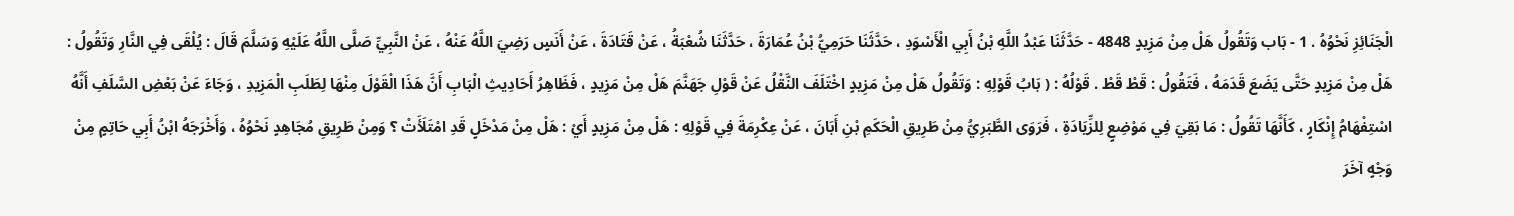الْجَنَائِزِ نَحْوُهُ . 1 - بَاب وَتَقُولُ هَلْ مِنْ مَزِيدٍ 4848 - حَدَّثَنَا عَبْدُ اللَّهِ بْنُ أَبِي الْأَسْوَدِ ، حَدَّثَنَا حَرَمِيُّ بْنُ عُمَارَةَ ، حَدَّثَنَا شُعْبَةُ ، عَنْ قَتَادَةَ ، عَنْ أَنَسٍ رَضِيَ اللَّهُ عَنْهُ ، عَنْ النَّبِيِّ صَلَّى اللَّهُ عَلَيْهِ وَسَلَّمَ قَالَ : يُلْقَى فِي النَّارِ وَتَقُولُ : هَلْ مِنْ مَزِيدٍ حَتَّى يَضَعَ قَدَمَهُ ، فَتَقُولُ : قَطْ قَطْ . قَوْلُهُ : ( بَابُ قَوْلِهِ : وَتَقُولُ هَلْ مِنْ مَزِيدٍ اخْتَلَفَ النَّقْلُ عَنْ قَوْلِ جَهَنَّمَ هَلْ مِنْ مَزِيدٍ ، فَظَاهِرُ أَحَادِيثِ الْبَابِ أَنَّ هَذَا الْقَوْلَ مِنْهَا لِطَلَبِ الْمَزِيدِ ، وَجَاءَ عَنْ بَعْضِ السَّلَفِ أَنَّهُ اسْتِفْهَامُ إِنْكَارٍ ، كَأَنَّهَا تَقُولُ : مَا بَقِيَ فِي مَوْضِعٍ لِلزِّيَادَةِ ، فَرَوَى الطَّبَرِيُّ مِنْ طَرِيقِ الْحَكَمِ بْنِ أَبَانَ ، عَنْ عِكْرِمَةَ فِي قَوْلِهِ : هَلْ مِنْ مَزِيدٍ أَيْ : هَلْ مِنْ مَدْخَلٍ قَدِ امْتَلَأَتْ ؟ وَمِنْ طَرِيقِ مُجَاهِدٍ نَحْوُهُ ، وَأَخْرَجَهُ ابْنُ أَبِي حَاتِمٍ مِنْ وَجْهٍ آخَرَ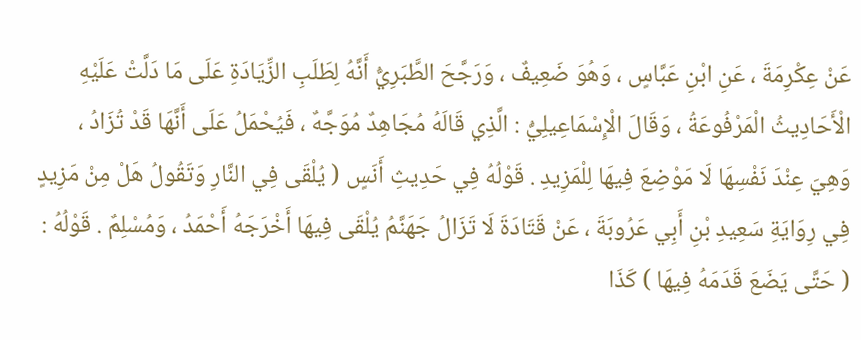عَنْ عِكْرِمَةَ ، عَنِ ابْنِ عَبَّاسٍ ، وَهُوَ ضَعِيفٌ ، وَرَجَّحَ الطَّبَرِيُّ أَنَّهُ لِطَلَبِ الزِّيَادَةِ عَلَى مَا دَلَّتْ عَلَيْهِ الْأَحَادِيثُ الْمَرْفُوعَةُ ، وَقَالَ الْإِسْمَاعِيلِيُّ : الَّذِي قَالَهُ مُجَاهِدٌ مُوَجَّهٌ ، فَيُحْمَلُ عَلَى أَنَّهَا قَدْ تُزَادُ ، وَهِيَ عِنْدَ نَفْسِهَا لَا مَوْضِعَ فِيهَا لِلْمَزِيدِ . قَوْلُهُ فِي حَدِيثِ أَنَسٍ ( يُلْقَى فِي النَّارِ وَتَقُولُ هَلْ مِنْ مَزِيدٍ فِي رِوَايَةِ سَعِيدِ بْنِ أَبِي عَرُوبَةَ ، عَنْ قَتَادَةَ لَا تَزَالُ جَهَنَّمُ يُلْقَى فِيهَا أَخْرَجَهُ أَحْمَدُ ، وَمُسْلِمٌ . قَوْلُهُ : ( حَتَّى يَضَعَ قَدَمَهُ فِيهَا ) كَذَا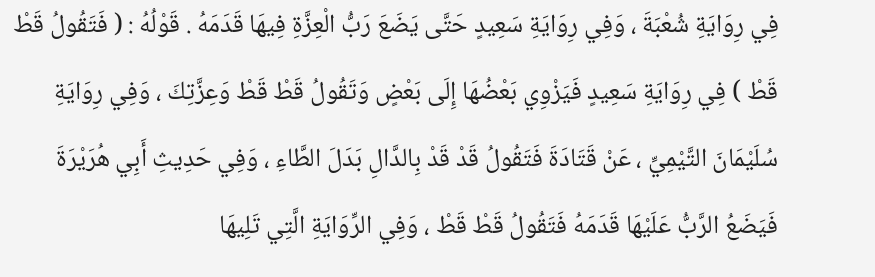فِي رِوَايَةِ شُعْبَةَ ، وَفِي رِوَايَةِ سَعِيدٍ حَتَّى يَضَعَ رَبُّ الْعِزَّةِ فِيهَا قَدَمَهُ . قَوْلُهُ : ( فَتَقُولُ قَطْ قَطْ ) فِي رِوَايَةِ سَعِيدٍ فَيَزْوِي بَعْضُهَا إِلَى بَعْضٍ وَتَقُولُ قَطْ قَطْ وَعِزَّتِكَ ، وَفِي رِوَايَةِ سُلَيْمَانَ التَّيْمِيِّ ، عَنْ قَتَادَةَ فَتَقُولُ قَدْ قَدْ بِالدَّالِ بَدَلَ الطَّاءِ ، وَفِي حَدِيثِ أَبِي هُرَيْرَةَ فَيَضَعُ الرَّبُّ عَلَيْهَا قَدَمَهُ فَتَقُولُ قَطْ قَطْ ، وَفِي الرِّوَايَةِ الَّتِي تَلِيهَا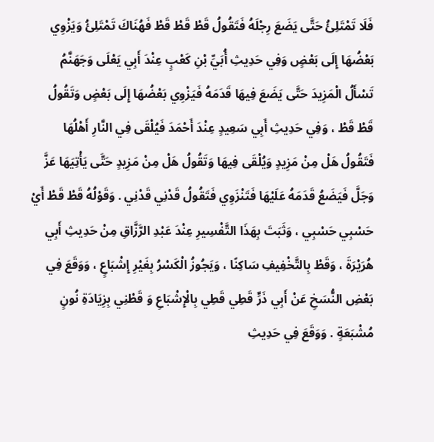فَلَا تَمْتَلِئُ حَتَّى يَضَعَ رِجْلَهُ فَتَقُولُ قَطْ قَطْ قَطْ فَهُنَاكَ تَمْتَلِئُ وَيَزْوِي بَعْضُهَا إِلَى بَعْضٍ وَفِي حَدِيثِ أُبَيِّ بْنِ كَعْبٍ عِنْدَ أَبِي يَعْلَى وَجَهَنَّمُ تَسْأَلُ الْمَزِيدَ حَتَّى يَضَعَ فِيهَا قَدَمَهُ فَيَزْوِي بَعْضُهَا إِلَى بَعْضٍ وَتَقُولُ قَطْ قَطْ ، وَفِي حَدِيثِ أَبِي سَعِيدٍ عِنْدَ أَحْمَدَ فَيُلْقَى فِي النَّارِ أَهْلُهَا فَتَقُولُ هَلْ مِنْ مَزِيدٍ وَيُلْقَى فِيهَا وَتَقُولُ هَلْ مِنْ مَزِيدٍ حَتَّى يَأْتِيَهَا عَزَّ وَجَلَّ فَيَضَعُ قَدَمَهُ عَلَيْهَا فَتَنْزَوِي فَتَقُولُ قَدْنِي قَدْنِي . وَقَوْلُهُ قَطْ قَطْ أَيْ حَسْبِي حَسْبِي ، وَثَبَتَ بِهَذَا التَّفْسِيرِ عِنْدَ عَبْدِ الرَّزَّاقِ مِنْ حَدِيثِ أَبِي هُرَيْرَةَ ، وَقَطْ بِالتَّخْفِيفِ سَاكِنًا ، وَيَجُوزُ الْكَسْرُ بِغَيْرِ إِشْبَاعٍ ، وَوَقَعَ فِي بَعْضِ النُّسَخِ عَنْ أَبِي ذَرٍّ قَطِي قَطِي بِالْإِشْبَاعِ وَ قَطْنِي بِزِيَادَةِ نُونٍ مُشْبَعَةٍ . وَوَقَعَ فِي حَدِيثِ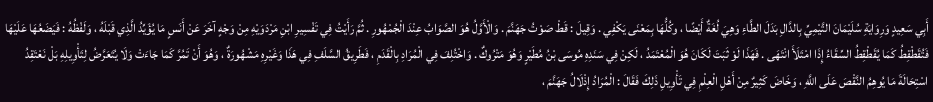أَبِي سَعِيدٍ وَرِوَايَةِ سُلَيْمَانَ التَّيْمِيِّ بِالدَّالِ بَدَلَ الطَّاءِ وَهِيَ لُغَةٌ أَيْضًا ، وكُلُّهَا بِمَعْنَى يَكْفِي . وَقِيلَ : قَطْ صَوْتُ جَهَنَّمَ . وَالْأَوَّلُ هُوَ الصَّوَابُ عِنْدَ الْجُمْهُورِ . ثُمَّ رَأَيْتُ فِي تَفْسِيرِ ابْنِ مَرْدَوَيْهِ مِنْ وَجْهٍ آخَرَ عَنْ أَنَسٍ مَا يُؤَيِّدُ الَّذِي قَبْلَهُ ، وَلَفْظُهُ : فَيَضَعُهَا عَلَيْهَا فَتُقَطْقِطُ كَمَا يُقَطْقِطُ السِّقَاءُ إِذَا امْتَلَأَ انْتَهَى . فَهَذَا لَوْ ثَبَتَ لَكَانَ هُوَ الْمُعْتَمَدُ ، لَكِنْ فِي سَنَدِهِ مُوسَى بْنُ مُطَيْرٍ وَهُوَ مَتْرُوكٌ . وَاخْتُلِفَ فِي الْمُرَادِ بِالْقَدَمِ ، فَطَرِيقُ السَّلَفِ فِي هَذَا وَغَيْرِهِ مَشْهُورَةٌ ، وَهُوَ أَنْ تَمُرَّ كَمَا جَاءَتْ وَلَا يُتَعَرَّضُ لِتَأْوِيلِهِ بَلْ نَعْتَقِدُ اسْتِحَالَةَ مَا يُوهِمُ النَّقْصَ عَلَى اللَّهِ ، وَخَاضَ كَثِيرٌ مِنْ أَهْلِ الْعِلْمِ فِي تَأْوِيلِ ذَلِكَ فَقَالَ : الْمُرَادُ إِذْلَالُ جَهَنَّمَ ،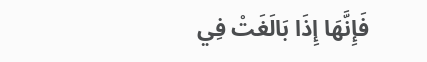فَإِنَّهَا إِذَا بَالَغَتْ فِي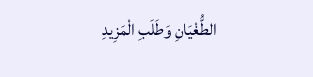الطُّغْيَانِ وَطَلَبِ الْمَزِيدِ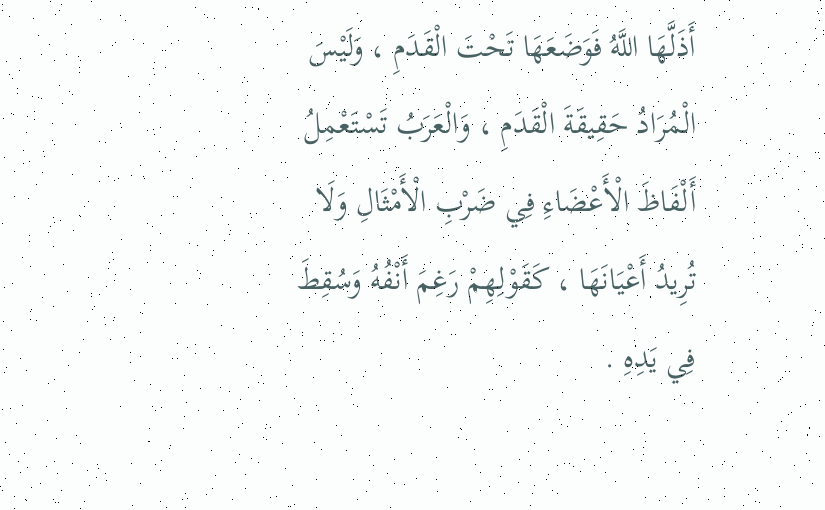أَذَلَّهَا اللَّهُ فَوَضَعَهَا تَحْتَ الْقَدَمِ ، وَلَيْسَ الْمُرَادُ حَقِيقَةَ الْقَدَمِ ، وَالْعَرَبُ تَسْتَعْمِلُ أَلْفَاظَ الْأَعْضَاءِ فِي ضَرْبِ الْأَمْثَالِ وَلَا تُرِيدُ أَعْيَانَهَا ، كَقَوْلِهِمْ رَغِمَ أَنْفُهُ وَسُقِطَ فِي يَدِهِ .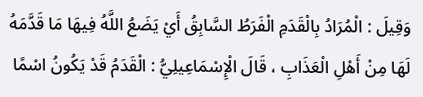وَقِيلَ : الْمُرَادُ بِالْقَدَمِ الْفَرَطُ السَّابِقُ أَيْ يَضَعُ اللَّهُ فِيهَا مَا قَدَّمَهُ لَهَا مِنْ أَهْلِ الْعَذَابِ ، قَالَ الْإِسْمَاعِيلِيُّ : الْقَدَمُ قَدْ يَكُونُ اسْمًا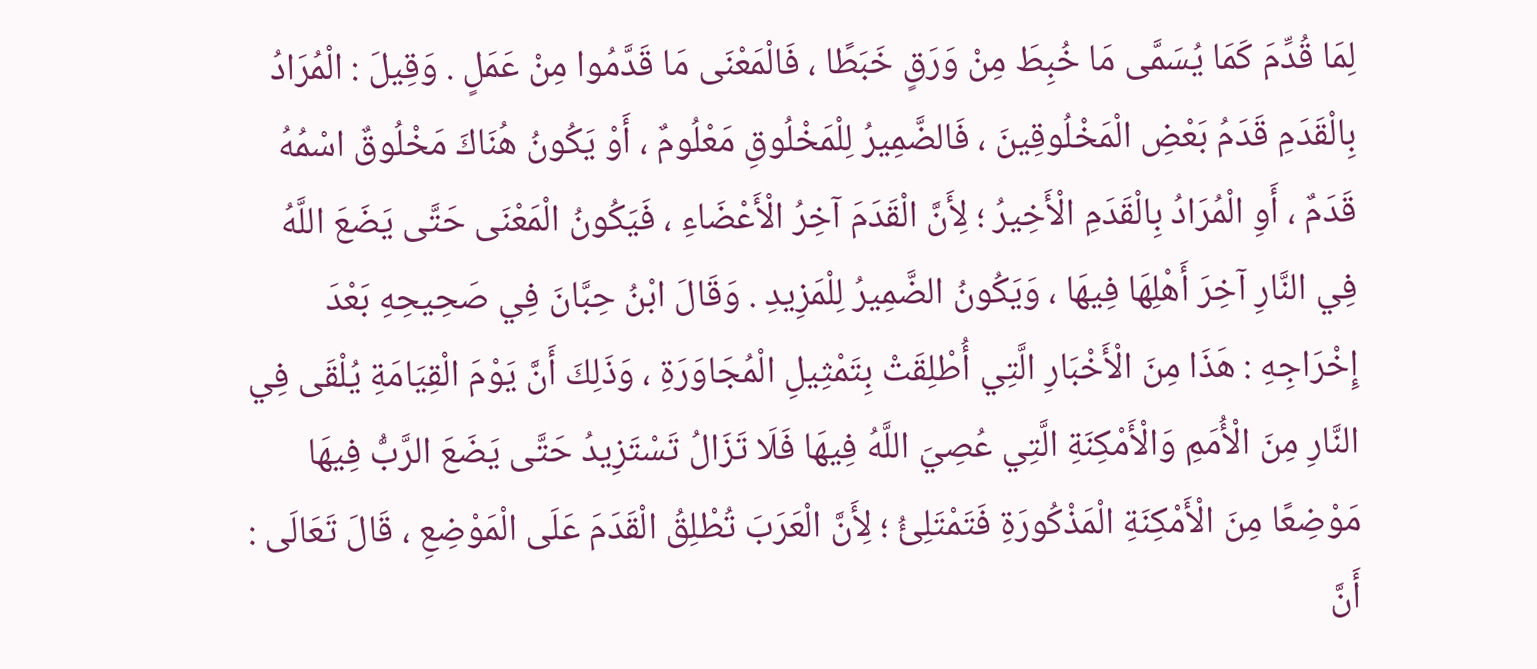لِمَا قُدِّمَ كَمَا يُسَمَّى مَا خُبِطَ مِنْ وَرَقٍ خَبَطًا ، فَالْمَعْنَى مَا قَدَّمُوا مِنْ عَمَلٍ . وَقِيلَ : الْمُرَادُ بِالْقَدَمِ قَدَمُ بَعْضِ الْمَخْلُوقِينَ ، فَالضَّمِيرُ لِلْمَخْلُوقِ مَعْلُومٌ ، أَوْ يَكُونُ هُنَاكَ مَخْلُوقٌ اسْمُهُ قَدَمٌ ، أَوِ الْمُرَادُ بِالْقَدَمِ الْأَخِيرُ ؛ لِأَنَّ الْقَدَمَ آخِرُ الْأَعْضَاءِ ، فَيَكُونُ الْمَعْنَى حَتَّى يَضَعَ اللَّهُ فِي النَّارِ آخِرَ أَهْلِهَا فِيهَا ، وَيَكُونُ الضَّمِيرُ لِلْمَزِيدِ . وَقَالَ ابْنُ حِبَّانَ فِي صَحِيحِهِ بَعْدَ إِخْرَاجِهِ : هَذَا مِنَ الْأَخْبَارِ الَّتِي أُطْلِقَتْ بِتَمْثِيلِ الْمُجَاوَرَةِ ، وَذَلِكَ أَنَّ يَوْمَ الْقِيَامَةِ يُلْقَى فِي النَّارِ مِنَ الْأُمَمِ وَالْأَمْكِنَةِ الَّتِي عُصِيَ اللَّهُ فِيهَا فَلَا تَزَالُ تَسْتَزِيدُ حَتَّى يَضَعَ الرَّبُّ فِيهَا مَوْضِعًا مِنَ الْأَمْكِنَةِ الْمَذْكُورَةِ فَتَمْتَلِئُ ؛ لِأَنَّ الْعَرَبَ تُطْلِقُ الْقَدَمَ عَلَى الْمَوْضِعِ ، قَالَ تَعَالَى : أَنَّ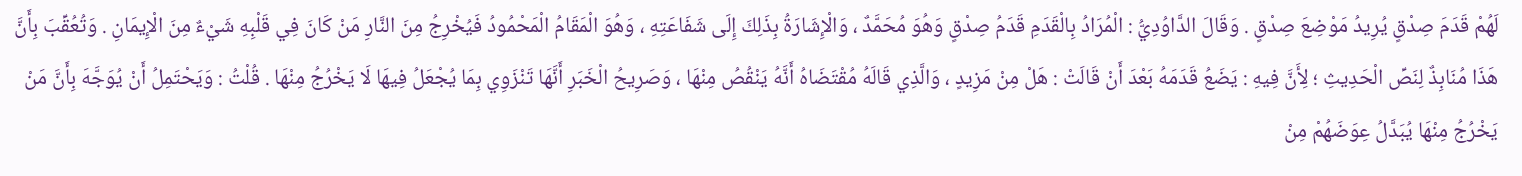لَهُمْ قَدَمَ صِدْقٍ يُرِيدُ مَوْضِعَ صِدْقٍ . وَقَالَ الدَّاوُدِيُّ : الْمُرَادُ بِالْقَدَمِ قَدَمُ صِدْقٍ وَهُوَ مُحَمَّدٌ ، وَالْإِشَارَةُ بِذَلِكَ إِلَى شَفَاعَتِهِ ، وَهُوَ الْمَقَامُ الْمَحْمُودُ فَيُخْرِجُ مِنَ النَّارِ مَنْ كَانَ فِي قَلْبِهِ شَيْءٌ مِنَ الْإِيمَانِ . وَتُعُقِّبَ بِأَنَّ هَذَا مُنَابِذٌ لِنَصِّ الْحَدِيثِ ؛ لِأَنَّ فِيهِ : يَضَعُ قَدَمَهُ بَعْدَ أَنْ قَالَتْ : هَلْ مِنْ مَزِيدٍ ، وَالَّذِي قَالَهُ مُقْتَضَاهُ أَنَّهُ يَنْقُصُ مِنْهَا ، وَصَرِيحُ الْخَبَرِ أَنَّهَا تَنْزَوِي بِمَا يُجْعَلُ فِيهَا لَا يَخْرُجُ مِنْهَا . قُلْتُ : وَيَحْتَمِلُ أَنْ يُوَجَّهَ بِأَنَّ مَنْ يَخْرُجُ مِنْهَا يُبَدَّلُ عِوَضَهُمْ مِنْ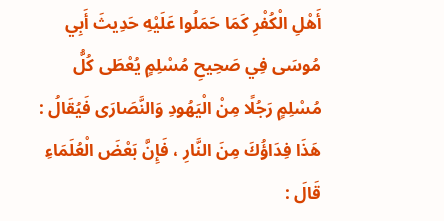أَهْلِ الْكُفْرِ كَمَا حَمَلُوا عَلَيْهِ حَدِيثَ أَبِي مُوسَى فِي صَحِيحِ مُسْلِمٍ يُعْطَى كُلُّ مُسْلِمٍ رَجُلًا مِنْ الْيَهُودِ وَالنَّصَارَى فَيُقَالُ : هَذَا فِدَاؤُكَ مِنَ النَّارِ ، فَإِنَّ بَعْضَ الْعُلَمَاءِ قَالَ :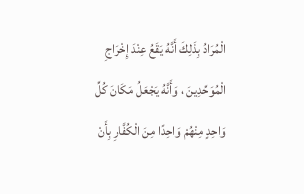الْمُرَادُ بِذَلِكَ أَنَّهُ يَقَعُ عِنْدَ إِخْرَاجِ الْمُوَحِّدِينَ ، وَأَنَّهُ يَجْعَلُ مَكَانَ كُلِّ وَاحِدٍ مِنْهُمْ وَاحِدًا مِنَ الْكُفَّارِ بِأَنْ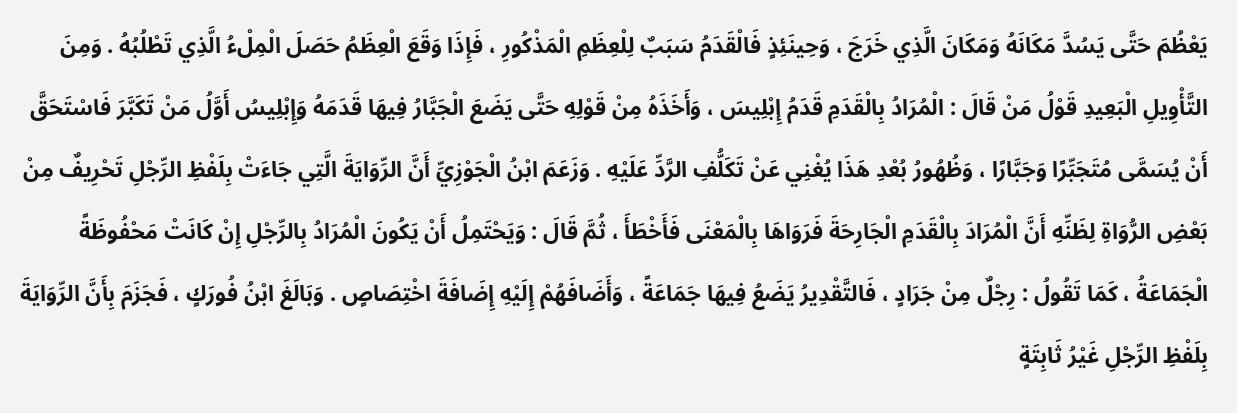يَعْظُمَ حَتَّى يَسُدَّ مَكَانَهُ وَمَكَانَ الَّذِي خَرَجَ ، وَحِينَئِذٍ فَالْقَدَمُ سَبَبٌ لِلْعِظَمِ الْمَذْكُورِ ، فَإِذَا وَقَعَ الْعِظَمُ حَصَلَ الْمِلْءُ الَّذِي تَطْلُبُهُ . وَمِنَ التَّأْوِيلِ الْبَعِيدِ قَوْلُ مَنْ قَالَ : الْمُرَادُ بِالْقَدَمِ قَدَمُ إِبْلِيسَ ، وَأَخَذَهُ مِنْ قَوْلِهِ حَتَّى يَضَعَ الْجَبَّارُ فِيهَا قَدَمَهُ وَإِبْلِيسُ أَوَّلُ مَنْ تَكَبَّرَ فَاسْتَحَقَّ أَنْ يُسَمَّى مُتَجَبِّرًا وَجَبَّارًا ، وَظُهُورُ بُعْدِ هَذَا يُغْنِي عَنْ تَكَلُّفِ الرَّدِّ عَلَيْهِ . وَزَعَمَ ابْنُ الْجَوْزِيِّ أَنَّ الرِّوَايَةَ الَّتِي جَاءَتْ بِلَفْظِ الرِّجْلِ تَحْرِيفٌ مِنْ بَعْضِ الرُّوَاةِ لِظَنِّهِ أَنَّ الْمُرَادَ بِالْقَدَمِ الْجَارِحَةَ فَرَوَاهَا بِالْمَعْنَى فَأَخْطَأَ ، ثُمَّ قَالَ : وَيَحْتَمِلُ أَنْ يَكُونَ الْمُرَادُ بِالرِّجْلِ إِنْ كَانَتْ مَحْفُوظَةً الْجَمَاعَةُ ، كَمَا تَقُولُ : رِجْلٌ مِنْ جَرَادٍ ، فَالتَّقْدِيرُ يَضَعُ فِيهَا جَمَاعَةً ، وَأَضَافَهُمْ إِلَيْهِ إِضَافَةَ اخْتِصَاصٍ . وَبَالَغَ ابْنُ فُورَكٍ ، فَجَزَمَ بِأَنَّ الرِّوَايَةَ بِلَفْظِ الرِّجْلِ غَيْرُ ثَابِتَةٍ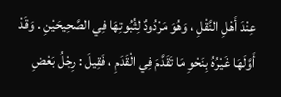عِنْدَ أَهْلِ النَّقْلِ ، وَهُوَ مَرْدُودٌ لِثُبُوتِهَا فِي الصَّحِيحَيْنِ . وَقَدْ أَوَّلَهَا غَيْرُهُ بِنَحْوِ مَا تَقَدَّمَ فِي الْقَدَمِ ، فَقِيلَ : رِجْلُ بَعْضِ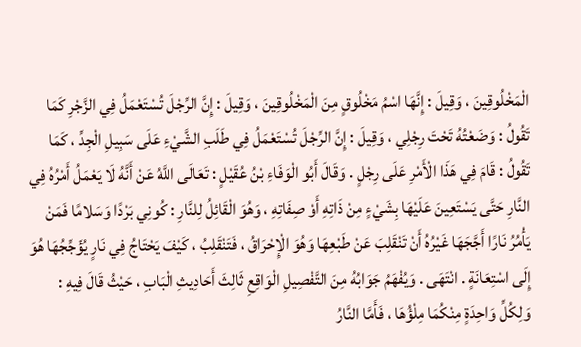الْمَخْلُوقِينَ ، وَقِيلَ : إِنَّهَا اسْمُ مَخْلُوقٍ مِنَ الْمَخْلُوقِينَ ، وَقِيلَ : إِنَّ الرِّجْلَ تُسْتَعْمَلُ فِي الزَّجْرِ كَمَا تَقُولُ : وَضَعْتُهُ تَحْتَ رِجْلِي ، وَقِيلَ : إِنَّ الرِّجْلَ تُسْتَعْمَلُ فِي طَلَبِ الشَّيْءِ عَلَى سَبِيلِ الْجِدِّ ، كَمَا تَقُولُ : قَامَ فِي هَذَا الْأَمْرِ عَلَى رِجْلٍ . وَقَالَ أَبُو الْوَفَاءِ بْنُ عُقَيْلٍ : تَعَالَى اللَّهُ عَنْ أَنَّهُ لَا يَعْمَلُ أَمْرُهُ فِي النَّارِ حَتَّى يَسْتَعِينَ عَلَيْهَا بِشَيْءٍ مِنْ ذَاتِهِ أَوْ صِفَاتِهِ ، وَهُوَ الْقَائِلُ لِلنَّارِ : كُونِي بَرْدًا وَسَلامًا فَمَنْ يَأْمُرُ نَارًا أَجَّجَهَا غَيْرُهُ أَنْ تَنْقَلِبَ عَنْ طَبْعِهَا وَهُوَ الْإِحْرَاقُ ، فَتَنْقَلِبُ ، كَيْفَ يَحْتَاجُ فِي نَارٍ يُؤَجِّجُهَا هُوَ إِلَى اسْتِعَانَةٍ . انْتَهَى . وَيُفْهَمُ جَوَابُهُ مِنَ التَّفْصِيلِ الْوَاقِعِ ثَالِثَ أَحَادِيثِ الْبَابِ ، حَيْثُ قَالَ فِيهِ : وَلِكُلِّ وَاحِدَةٍ مِنْكُمَا مِلْؤُهَا ، فَأَمَّا النَّارُ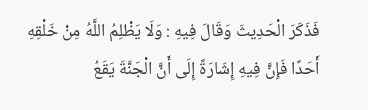فَذَكَرَ الْحَدِيثَ وَقَالَ فِيهِ : وَلَا يَظْلِمُ اللَّهُ مِنْ خَلْقِهِ أَحَدًا فَإِنَّ فِيهِ إِشَارَةً إِلَى أَنَّ الْجَنَّةَ يَقَعُ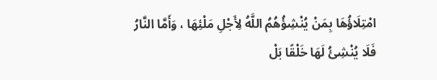امْتِلَاؤُهَا بِمَنْ يُنْشِؤُهُمُ اللَّهُ لِأَجْلِ مَلْئِهَا ، وَأَمَّا النَّارُ فَلَا يُنْشِئُ لَهَا خَلْقًا بَلْ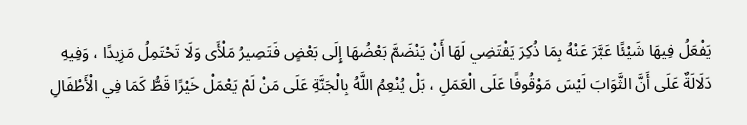يَفْعَلُ فِيهَا شَيْئًا عَبَّرَ عَنْهُ بِمَا ذُكِرَ يَقْتَضِي لَهَا أَنْ يَنْضَمَّ بَعْضُهَا إِلَى بَعْضٍ فَتَصِيرُ مَلْأَى وَلَا تَحْتَمِلُ مَزِيدًا ، وَفِيهِ دَلَالَةٌ عَلَى أَنَّ الثَّوَابَ لَيْسَ مَوْقُوفًا عَلَى الْعَمَلِ ، بَلْ يُنْعِمُ اللَّهُ بِالْجَنَّةِ عَلَى مَنْ لَمْ يَعْمَلْ خَيْرًا قَطُّ كَمَا فِي الْأَطْفَالِ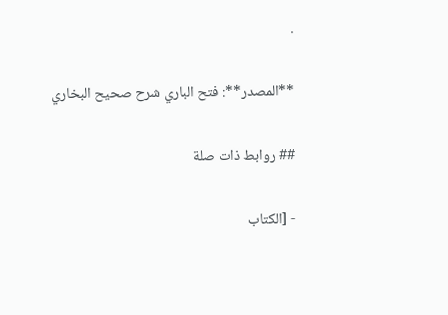.

**المصدر**: فتح الباري شرح صحيح البخاري

## روابط ذات صلة

- [الكتاب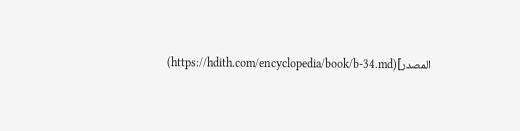المصدر](https://hdith.com/encyclopedia/book/b-34.md)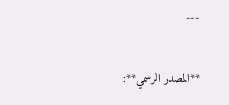---

**المصدر الرسمي**: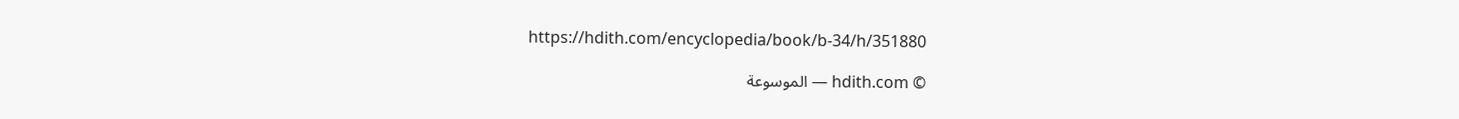https://hdith.com/encyclopedia/book/b-34/h/351880

© hdith.com — الموسوعة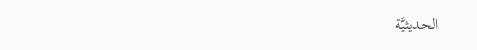الحديثيَّة